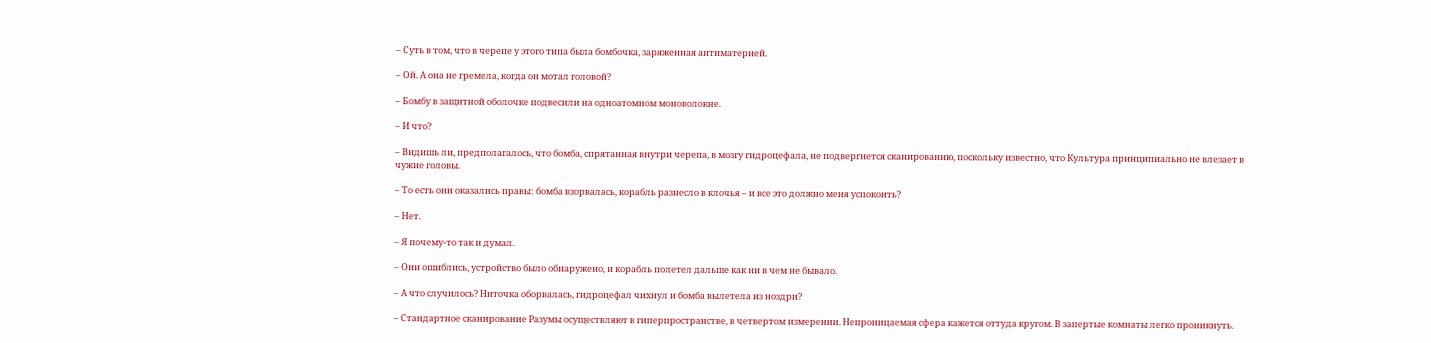– Суть в том, что в черепе у этого типа была бомбочка, заряженная антиматерией.

– Ой. А она не гремела, когда он мотал головой?

– Бомбу в защитной оболочке подвесили на одноатомном моноволокне.

– И что?

– Видишь ли, предполагалось, что бомба, спрятанная внутри черепа, в мозгу гидроцефала, не подвергнется сканированию, поскольку известно, что Культура принципиально не влезает в чужие головы.

– То есть они оказались правы: бомба взорвалась, корабль разнесло в клочья – и все это должно меня успокоить?

– Нет.

– Я почему-то так и думал.

– Они ошиблись, устройство было обнаружено, и корабль полетел дальше как ни в чем не бывало.

– А что случилось? Ниточка оборвалась, гидроцефал чихнул и бомба вылетела из ноздри?

– Стандартное сканирование Разумы осуществляют в гиперпространстве, в четвертом измерении. Непроницаемая сфера кажется оттуда кругом. В запертые комнаты легко проникнуть.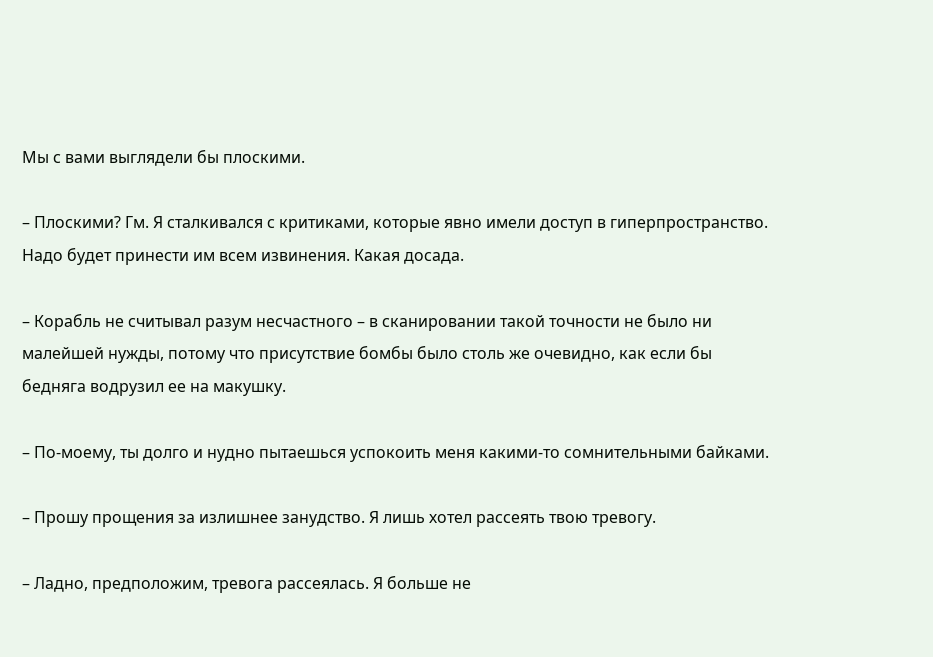Мы с вами выглядели бы плоскими.

– Плоскими? Гм. Я сталкивался с критиками, которые явно имели доступ в гиперпространство. Надо будет принести им всем извинения. Какая досада.

– Корабль не считывал разум несчастного – в сканировании такой точности не было ни малейшей нужды, потому что присутствие бомбы было столь же очевидно, как если бы бедняга водрузил ее на макушку.

– По-моему, ты долго и нудно пытаешься успокоить меня какими-то сомнительными байками.

– Прошу прощения за излишнее занудство. Я лишь хотел рассеять твою тревогу.

– Ладно, предположим, тревога рассеялась. Я больше не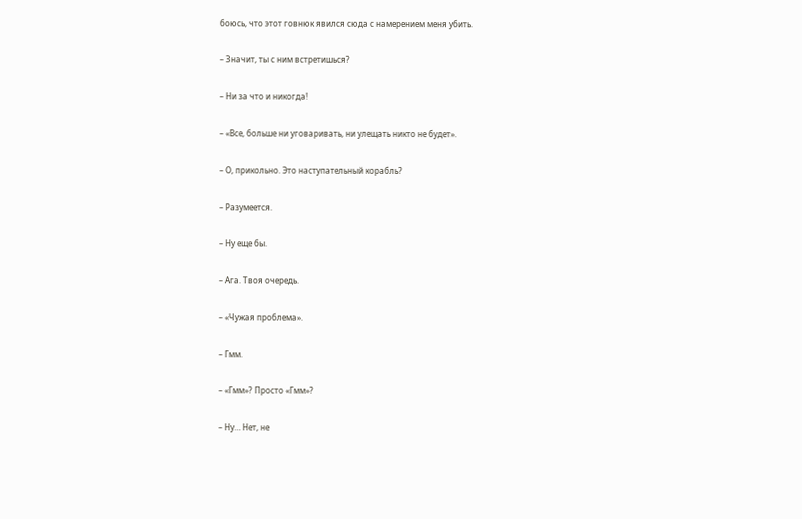боюсь, что этот говнюк явился сюда с намерением меня убить.

– Значит, ты с ним встретишься?

– Ни за что и никогда!

– «Все, больше ни уговаривать, ни улещать никто не будет».

– О, прикольно. Это наступательный корабль?

– Разумеется.

– Ну еще бы.

– Ага. Твоя очередь.

– «Чужая проблема».

– Гмм.

– «Гмм»? Просто «Гмм»?

– Ну… Нет, не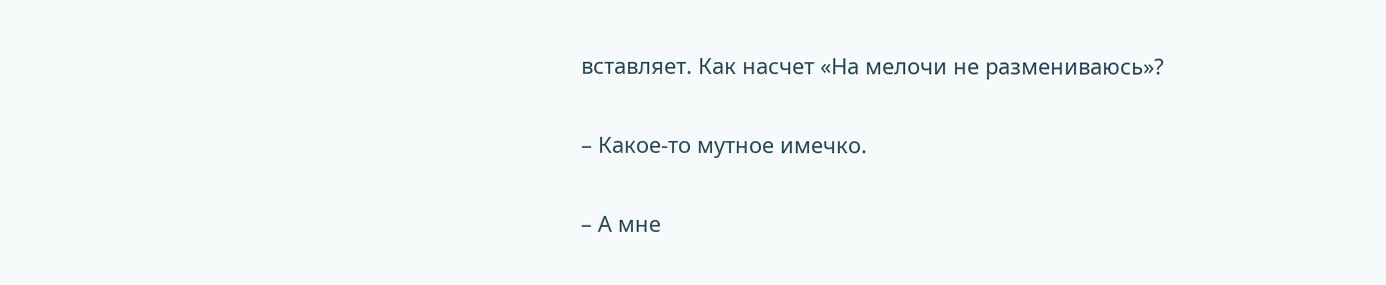вставляет. Как насчет «На мелочи не размениваюсь»?

– Какое-то мутное имечко.

– А мне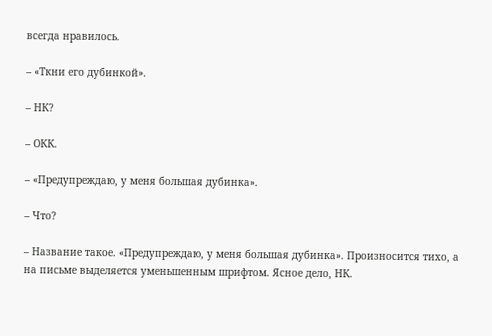всегда нравилось.

– «Ткни его дубинкой».

– НК?

– ОКК.

– «Предупреждаю, у меня большая дубинка».

– Что?

– Название такое. «Предупреждаю, у меня большая дубинка». Произносится тихо, а на письме выделяется уменьшенным шрифтом. Ясное дело, НК.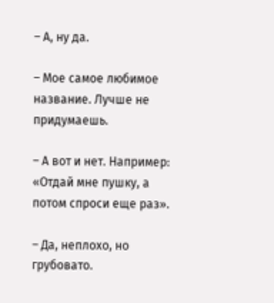– А, ну да.

– Мое самое любимое название. Лучше не придумаешь.

– А вот и нет. Например: «Отдай мне пушку, а потом спроси еще раз».

– Да, неплохо, но грубовато.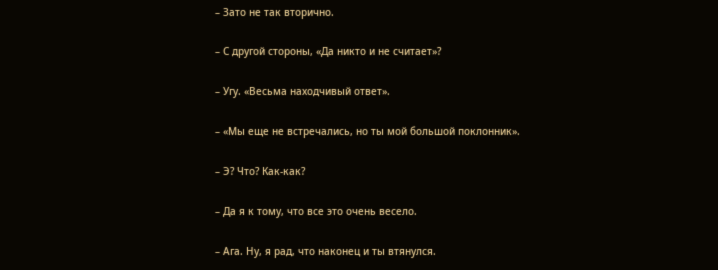– Зато не так вторично.

– С другой стороны, «Да никто и не считает»?

– Угу. «Весьма находчивый ответ».

– «Мы еще не встречались, но ты мой большой поклонник».

– Э? Что? Как-как?

– Да я к тому, что все это очень весело.

– Ага. Ну, я рад, что наконец и ты втянулся.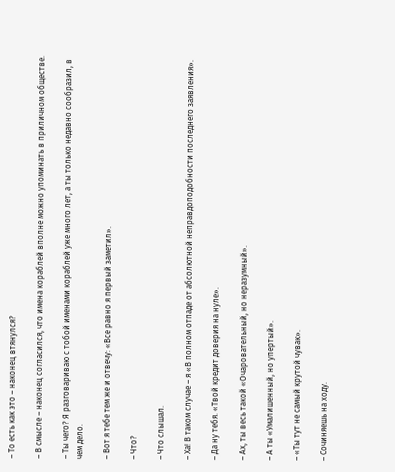– То есть как это – наконец втянулся?

– В смысле – наконец согласился, что имена кораблей вполне можно упоминать в приличном обществе.

– Ты чего? Я разговариваю с тобой именами кораблей уже много лет, а ты только недавно сообразил, в чем дело.

– Вот я тебе тем же и отвечу: «Все равно я первый заметил».

– Что?

– Что слышал.

– Ха! В таком случае – я «В полном отпаде от абсолютной неправдоподобности последнего заявления».

– Да ну тебя. «Твой кредит доверия на нуле».

– Ах, ты весь такой «Очаровательный, но неразумный».

– А ты «Умалишенный, но упертый».

– «Ты тут не самый крутой чувак».

– Сочиняешь на ходу.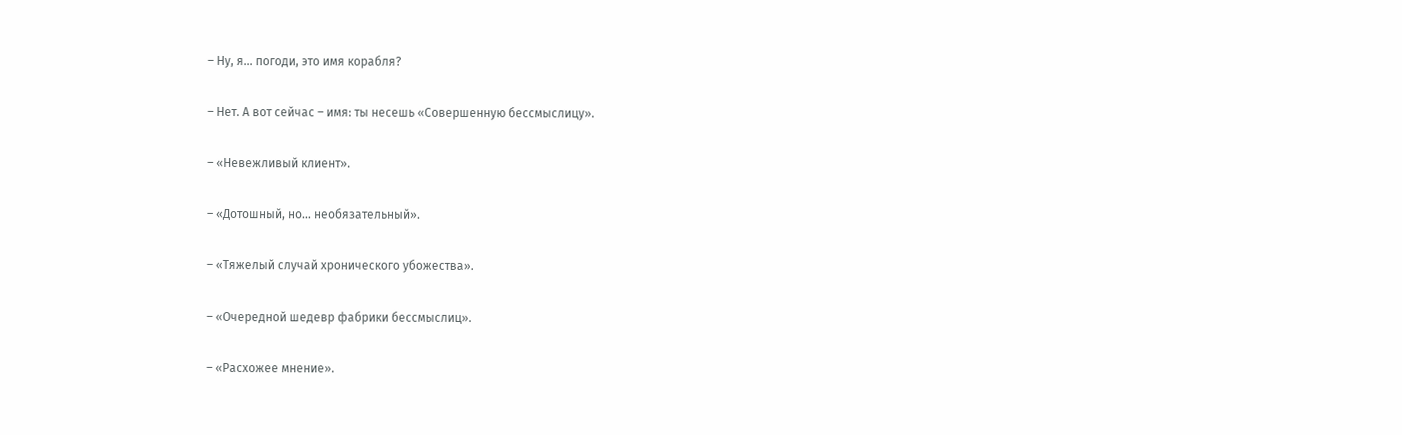– Ну, я… погоди, это имя корабля?

– Нет. А вот сейчас – имя: ты несешь «Совершенную бессмыслицу».

– «Невежливый клиент».

– «Дотошный, но… необязательный».

– «Тяжелый случай хронического убожества».

– «Очередной шедевр фабрики бессмыслиц».

– «Расхожее мнение».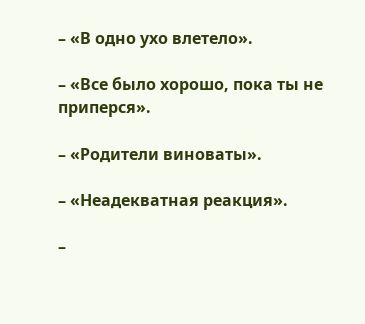– «В одно ухо влетело».

– «Все было хорошо, пока ты не приперся».

– «Родители виноваты».

– «Неадекватная реакция».

–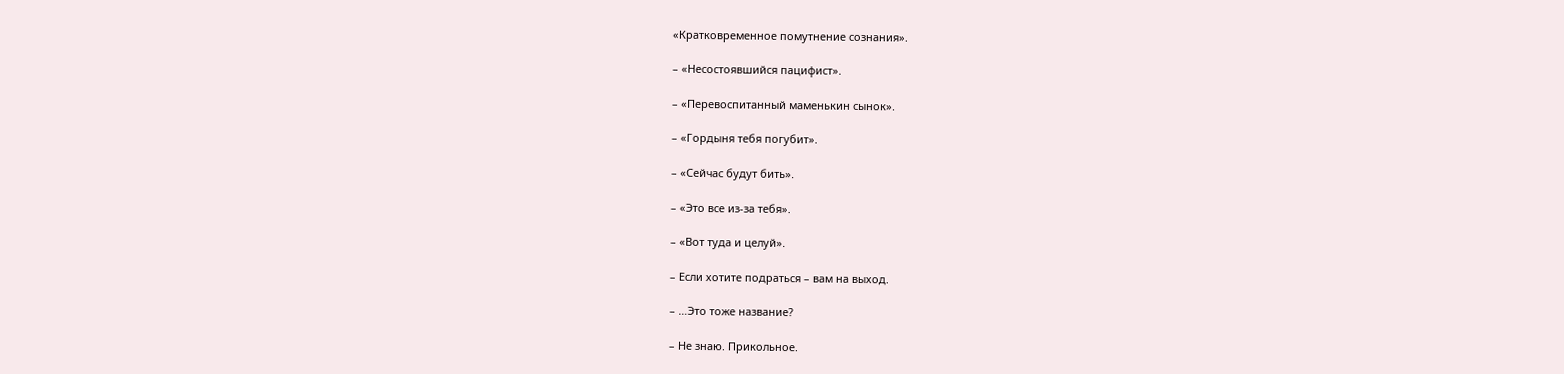«Кратковременное помутнение сознания».

– «Несостоявшийся пацифист».

– «Перевоспитанный маменькин сынок».

– «Гордыня тебя погубит».

– «Сейчас будут бить».

– «Это все из-за тебя».

– «Вот туда и целуй».

– Если хотите подраться – вам на выход.

– …Это тоже название?

– Не знаю. Прикольное.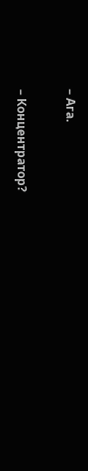– Ага.

– Концентратор?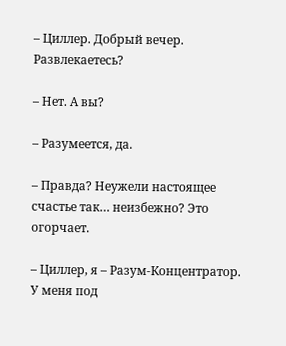– Циллер. Добрый вечер. Развлекаетесь?

– Нет. А вы?

– Разумеется, да.

– Правда? Неужели настоящее счастье так… неизбежно? Это огорчает.

– Циллер, я – Разум-Концентратор. У меня под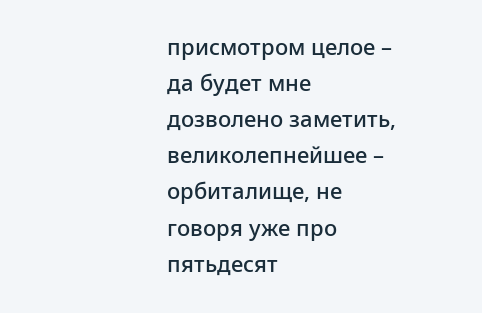присмотром целое – да будет мне дозволено заметить, великолепнейшее – орбиталище, не говоря уже про пятьдесят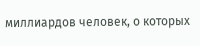миллиардов человек, о которых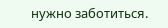нужно заботиться.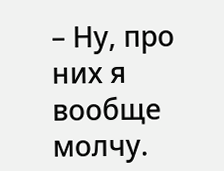– Ну, про них я вообще молчу.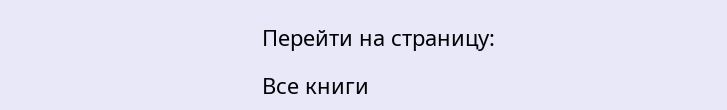Перейти на страницу:

Все книги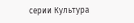серии Культура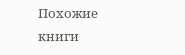Похожие книги